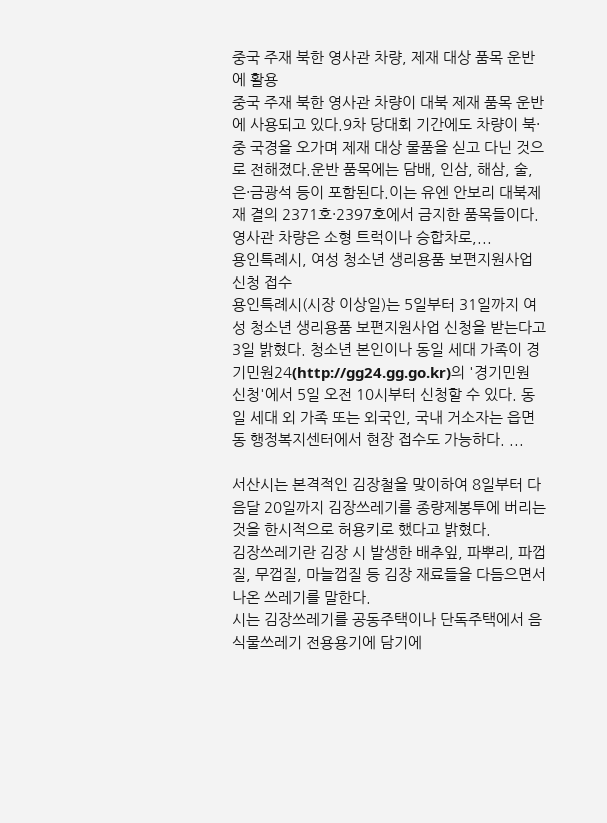중국 주재 북한 영사관 차량, 제재 대상 품목 운반에 활용
중국 주재 북한 영사관 차량이 대북 제재 품목 운반에 사용되고 있다.9차 당대회 기간에도 차량이 북·중 국경을 오가며 제재 대상 물품을 싣고 다닌 것으로 전해졌다.운반 품목에는 담배, 인삼, 해삼, 술, 은·금광석 등이 포함된다.이는 유엔 안보리 대북제재 결의 2371호·2397호에서 금지한 품목들이다.영사관 차량은 소형 트럭이나 승합차로,...
용인특례시, 여성 청소년 생리용품 보편지원사업 신청 접수
용인특례시(시장 이상일)는 5일부터 31일까지 여성 청소년 생리용품 보편지원사업 신청을 받는다고 3일 밝혔다. 청소년 본인이나 동일 세대 가족이 경기민원24(http://gg24.gg.go.kr)의 '경기민원 신청'에서 5일 오전 10시부터 신청할 수 있다. 동일 세대 외 가족 또는 외국인, 국내 거소자는 읍면동 행정복지센터에서 현장 접수도 가능하다. ...

서산시는 본격적인 김장철을 맞이하여 8일부터 다음달 20일까지 김장쓰레기를 종량제봉투에 버리는 것을 한시적으로 허용키로 했다고 밝혔다.
김장쓰레기란 김장 시 발생한 배추잎, 파뿌리, 파껍질, 무껍질, 마늘껍질 등 김장 재료들을 다듬으면서 나온 쓰레기를 말한다.
시는 김장쓰레기를 공동주택이나 단독주택에서 음식물쓰레기 전용용기에 담기에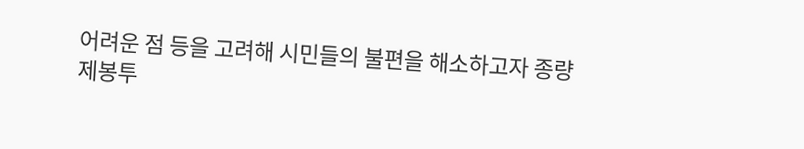어려운 점 등을 고려해 시민들의 불편을 해소하고자 종량제봉투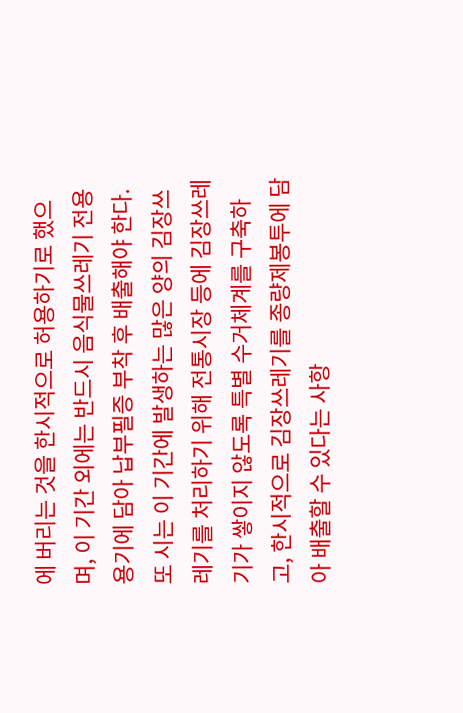에 버리는 것을 한시적으로 허용하기로 했으며, 이 기간 외에는 반드시 음식물쓰레기 전용용기에 담아 납부필증 부착 후 배출해야 한다.
또 시는 이 기간에 발생하는 많은 양의 김장쓰레기를 처리하기 위해 전통시장 등에 김장쓰레기가 쌓이지 않도록 특별 수거체계를 구축하고, 한시적으로 김장쓰레기를 종량제봉투에 담아 배출할 수 있다는 사항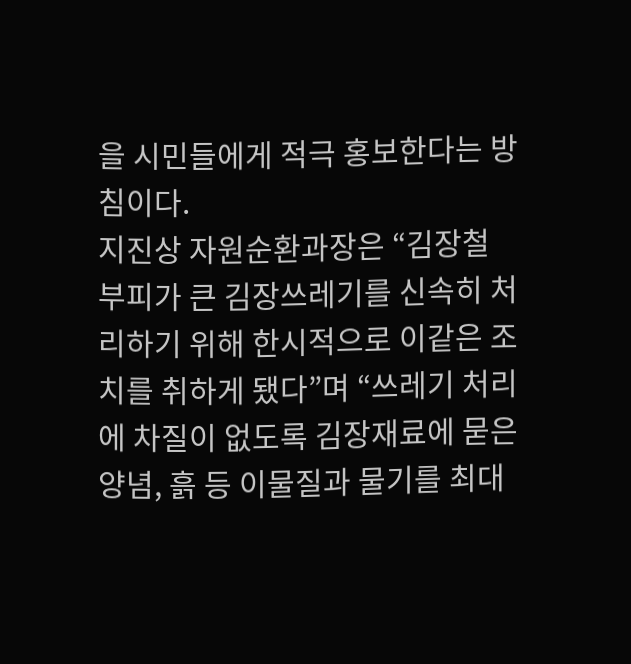을 시민들에게 적극 홍보한다는 방침이다.
지진상 자원순환과장은 “김장철 부피가 큰 김장쓰레기를 신속히 처리하기 위해 한시적으로 이같은 조치를 취하게 됐다”며 “쓰레기 처리에 차질이 없도록 김장재료에 묻은 양념, 흙 등 이물질과 물기를 최대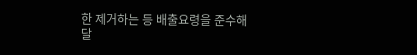한 제거하는 등 배출요령을 준수해 달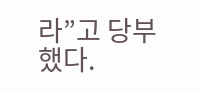라”고 당부했다.